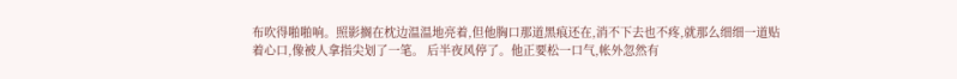布吹得啪啪响。照影搁在枕边温温地亮着,但他胸口那道黑痕还在,消不下去也不疼,就那么细细一道贴着心口,像被人拿指尖划了一笔。 后半夜风停了。他正要松一口气,帐外忽然有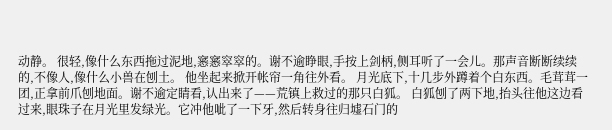动静。 很轻,像什么东西拖过泥地,窸窸窣窣的。谢不逾睁眼,手按上剑柄,侧耳听了一会儿。那声音断断续续的,不像人,像什么小兽在刨土。 他坐起来掀开帐帘一角往外看。 月光底下,十几步外蹲着个白东西。毛茸茸一团,正拿前爪刨地面。谢不逾定睛看,认出来了——荒镇上救过的那只白狐。 白狐刨了两下地,抬头往他这边看过来,眼珠子在月光里发绿光。它冲他呲了一下牙,然后转身往归墟石门的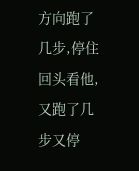方向跑了几步,停住回头看他,又跑了几步又停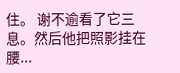住。 谢不逾看了它三息。然后他把照影挂在腰...